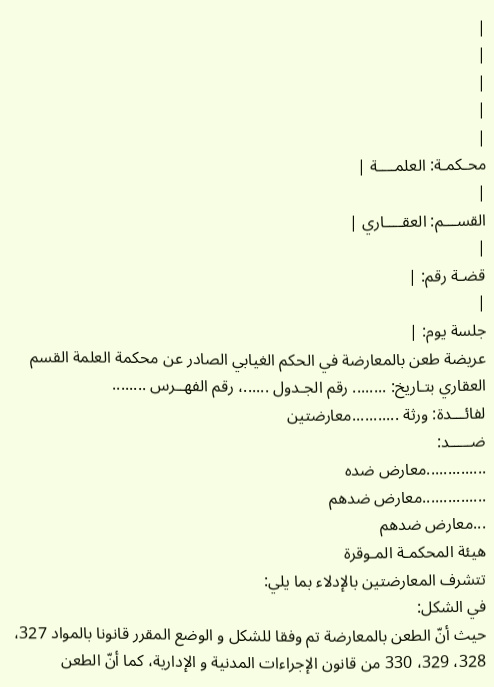|
|
|
|
|
محـكمـة: العلمــــة |
|
القســـم: العقــــاري |
|
قضـة رقم: |
|
جلسة يوم: |
عريضة طعن بالمعارضة في الحكم الغيابي الصادر عن محكمة العلمة القسم العقاري بتـاريخ: ........ رقم الجـدول ......، رقم الفهــرس ........
لفائـــدة: ورثة ...........معارضتين
ضـــــد:
..............معارض ضده
...............معارض ضدهم
...معارض ضدهم
هيئة المحكمـة المـوقرة
تتشرف المعارضتين بالإدلاء بما يلي:
في الشكل:
حيث أنّ الطعن بالمعارضة تم وفقا للشكل و الوضع المقرر قانونا بالمواد 327، 328، 329، 330 من قانون الإجراءات المدنية و الإدارية، كما أنّ الطعن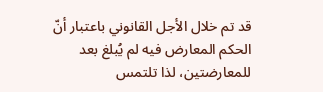قد تم خلال الأجل القانوني باعتبار أنّ الحكم المعارض فيه لم يُبلغ بعد للمعارضتين، لذا تلتمس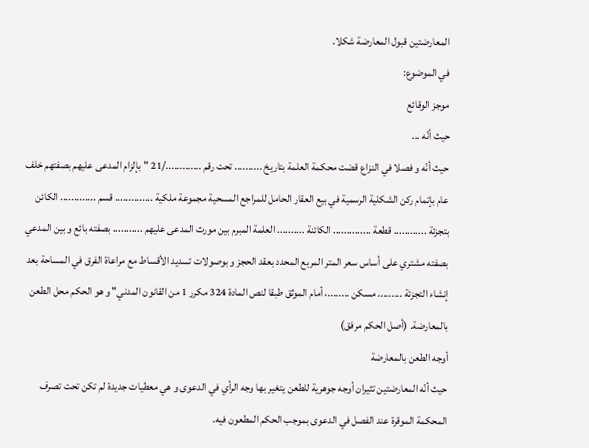المعارضتين قبول المعارضة شكلا.
في الموضوع:
موجز الوقائع
حيث أنّه ...
حيث أنّه و فصلا في النزاع قضت محكمة العلمة بتاريخ .......... تحت رقم ............./21 "بإلزام المدعى عليهم بصفتهم خلف عام بإتمام ركن الشكلية الرسمية في بيع العقار الحامل للمراجع المسحية مجموعة ملكية .............. قسم ............. الكائن بتجزئة ............ قطعة .............. الكائنة .......... العلمة المبرم بين مورث المدعى عليهم ........... بصفته بائع و بين المدعي بصفته مشتري على أساس سعر المتر المربع المحدد بعقد الحجز و بوصولات تسديد الأقساط مع مراعاة الفرق في المساحة بعد إنشاء التجزئة ......... مسكن ........، أمام الموثق طبقا لنص المادة 324 مكرر 1 من القانون المدني" و هو الحكم محل الطعن بالمعارضة. (أصل الحكم مرفق)
أوجه الطعن بالمعارضة
حيث أنّه المعارضتين تثيران أوجه جوهرية للطعن يتغير بها وجه الرأي في الدعوى و هي معطيات جديدة لم تكن تحت تصرف المحكمة الموقرة عند الفصل في الدعوى بموجب الحكم المطعون فيه.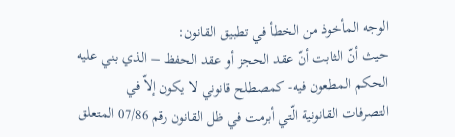الوجه المأخوذ من الخطأ في تطبيق القانون:
حيث أنّ الثابت أنّ عقد الحجز أو عقد الحفظ – الذي بني عليه الحكم المطعون فيه- كمصطلح قانوني لا يكون إلاّ في التصرفات القانونية الّتي أبرمت في ظل القانون رقم 07/86 المتعلق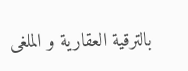بالترقية العقارية و الملغى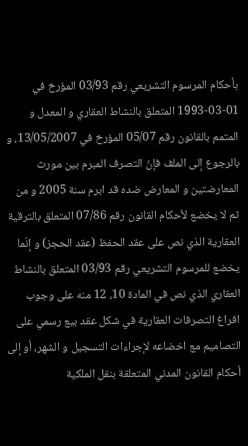بأحكام المرسوم التشريعي رقم 03/93 المؤرخ في 01-03-1993 المتعلق بالنشاط العقاري و المعدل و المتمم بالقانون رقم 05/07 المؤرخ في 13/05/2007، و بالرجوع إلى الملف فإنّ التصرف المبرم بين مورث المعارضتين و المعارض ضده قد ابرم سنة 2005 و من ثم لا يخضع لأحكام القانون رقم 07/86 المتعلق بالترقية العقارية الذي نص على عقد الحفظ (عقد الحجز) و إنّما يخضع للمرسوم التشريعي رقم 03/93 المتعلق بالنشاط العقاري الذي نص في المادة 10، 12 منه على وجوب افراغ التصرفات العقارية في شكل عقد بيع رسمي على التصاميم مع اخضاعه لإجراءات التسجيل و الشهر، أو إلى أحكام القانون المدني المتعلقة بنقل الملكية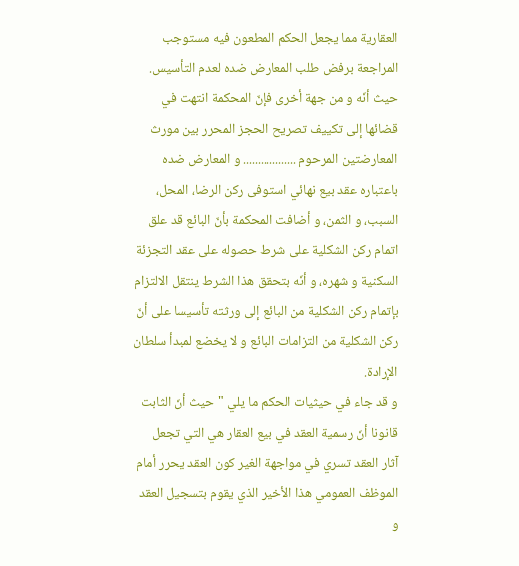العقارية مما يجعل الحكم المطعون فيه مستوجب المراجعة برفض طلب المعارض ضده لعدم التأسيس.
حيث أنّه و من جهة أخرى فإنّ المحكمة انتهت في قضائها إلى تكييف تصريح الحجز المحرر بين مورث المعارضتين المرحوم .................. و المعارض ضده باعتباره عقد بيع نهائي استوفى ركن الرضا، المحل، السبب، و الثمن، و أضافت المحكمة بأنّ البائع قد علق اتمام ركن الشكلية على شرط حصوله على عقد التجزئة السكنية و شهره، و أنّه بتحقق هذا الشرط ينتقل الالتزام بإتمام ركن الشكلية من البائع إلى ورثته تأسيسا على أنّ ركن الشكلية من التزامات البائع و لا يخضع لمبدأ سلطان الإرادة.
و قد جاء في حيثيات الحكم ما يلي "حيث أنّ الثابت قانونا أنّ رسمية العقد في بيع العقار هي التي تجعل آثار العقد تسري في مواجهة الغير كون العقد يحرر أمام الموظف العمومي هذا الأخير الذي يقوم بتسجيل العقد و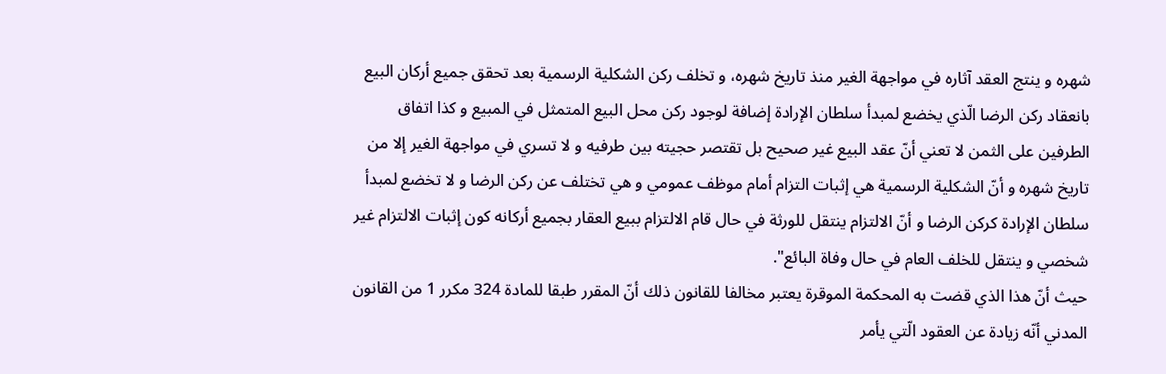شهره و ينتج العقد آثاره في مواجهة الغير منذ تاريخ شهره، و تخلف ركن الشكلية الرسمية بعد تحقق جميع أركان البيع بانعقاد ركن الرضا الّذي يخضع لمبدأ سلطان الإرادة إضافة لوجود ركن محل البيع المتمثل في المبيع و كذا اتفاق الطرفين على الثمن لا تعني أنّ عقد البيع غير صحيح بل تقتصر حجيته بين طرفيه و لا تسري في مواجهة الغير إلا من تاريخ شهره و أنّ الشكلية الرسمية هي إثبات التزام أمام موظف عمومي و هي تختلف عن ركن الرضا و لا تخضع لمبدأ سلطان الإرادة كركن الرضا و أنّ الالتزام ينتقل للورثة في حال قام الالتزام ببيع العقار بجميع أركانه كون إثبات الالتزام غير شخصي و ينتقل للخلف العام في حال وفاة البائع".
حيث أنّ هذا الذي قضت به المحكمة الموقرة يعتبر مخالفا للقانون ذلك أنّ المقرر طبقا للمادة 324 مكرر 1 من القانون المدني أنّه زيادة عن العقود الّتي يأمر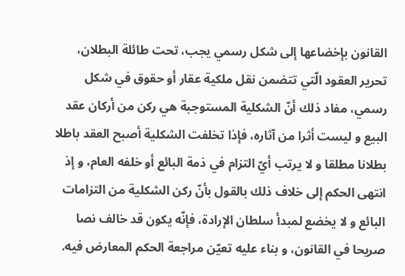القانون بإخضاعها إلى شكل رسمي يجب، تحت طائلة البطلان، تحرير العقود الّتي تتضمن نقل ملكية عقار أو حقوق في شكل رسمي، مفاد ذلك أنّ الشكلية المستوجبة هي ركن من أركان عقد البيع و ليست أثرا من آثاره، فإذا تخلفت الشكلية أصبح العقد باطلا بطلانا مطلقا و لا يرتب أيّ التزام في ذمة البائع أو خلفه العام، و إذ انتهى الحكم إلى خلاف ذلك بالقول بأنّ ركن الشكلية من التزامات البائع و لا يخضع لمبدأ سلطان الإرادة، فإنّه يكون قد خالف نصا صريحا في القانون، و بناء عليه تعيّن مراجعة الحكم المعارض فيه.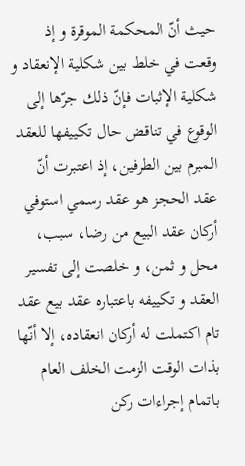حيث أنّ المحكمة الموقرة و إذ وقعت في خلط بين شكلية الإنعقاد و شكلية الإثبات فإنّ ذلك جرّها إلى الوقوع في تناقض حال تكييفها للعقد المبرم بين الطرفين، إذ اعتبرت أنّ عقد الحجز هو عقد رسمي استوفي أركان عقد البيع من رضا، سبب، محل و ثمن، و خلصت إلى تفسير العقد و تكييفه باعتباره عقد بيع عقد تام اكتملت له أركان انعقاده، إلا أنّها بذات الوقت الزمت الخلف العام باتمام إجراءات ركن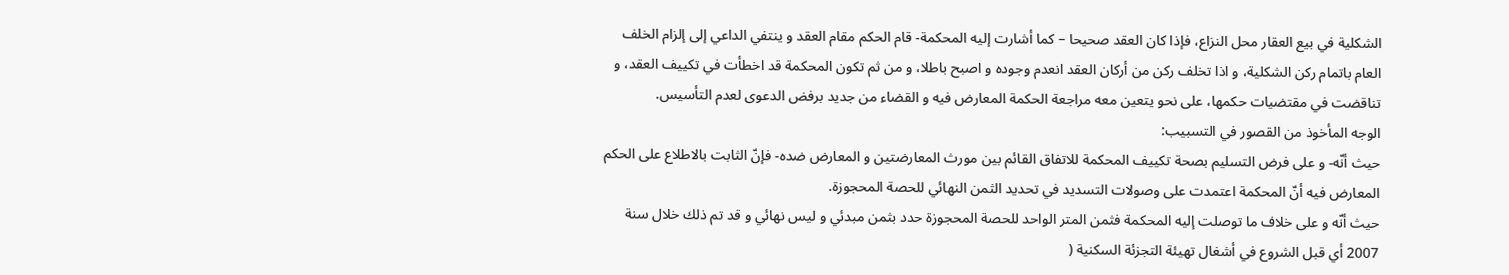الشكلية في بيع العقار محل النزاع، فإذا كان العقد صحيحا – كما أشارت إليه المحكمة- قام الحكم مقام العقد و ينتفي الداعي إلى إلزام الخلف العام باتمام ركن الشكلية، و اذا تخلف ركن من أركان العقد انعدم وجوده و اصبح باطلا، و من ثم تكون المحكمة قد اخطأت في تكييف العقد، و تناقضت في مقتضيات حكمها، على نحو يتعين معه مراجعة الحكمة المعارض فيه و القضاء من جديد برفض الدعوى لعدم التأسيس.
الوجه المأخوذ من القصور في التسبيب:
حيث أنّه- و على فرض التسليم بصحة تكييف المحكمة للاتفاق القائم بين مورث المعارضتين و المعارض ضده- فإنّ الثابت بالاطلاع على الحكم المعارض فيه أنّ المحكمة اعتمدت على وصولات التسديد في تحديد الثمن النهائي للحصة المحجوزة.
حيث أنّه و على خلاف ما توصلت إليه المحكمة فثمن المتر الواحد للحصة المحجوزة حدد بثمن مبدئي و ليس نهائي و قد تم ذلك خلال سنة 2007 أي قبل الشروع في أشغال تهيئة التجزئة السكنية (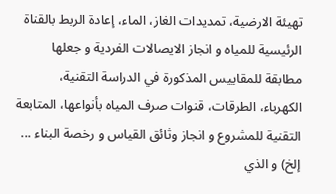تهيئة الارضية، تمديدات الغاز، الماء، إعادة الربط بالقناة الرئيسية للمياه و انجاز الايصالات الفردية و جعلها مطابقة للمقاييس المذكورة في الدراسة التقنية، الكهرباء، الطرقات، قنوات صرف المياه بأنواعها، المتابعة التقنية للمشروع و انجاز وثائق القياس و رخصة البناء ... إلخ) و الذي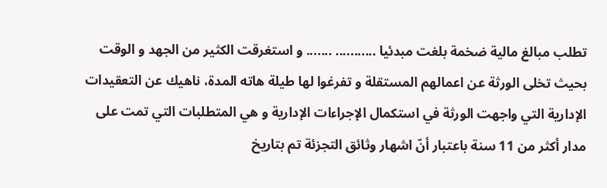تطلب مبالغ مالية ضخمة بلغت مبدئيا ........... ....... و استغرقت الكثير من الجهد و الوقت بحيث تخلى الورثة عن اعمالهم المستقلة و تفرغوا لها طيلة هاته المدة، ناهيك عن التعقيدات الإدارية التي واجهت الورثة في استكمال الإجراءات الإدارية و هي المتطلبات التي تمت على مدار أكثر من 11 سنة باعتبار أنّ اشهار وثائق التجزئة تم بتاريخ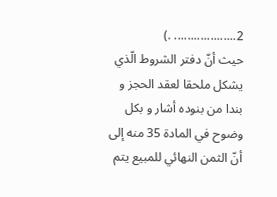2................... .)
حيث أنّ دفتر الشروط الّذي يشكل ملحقا لعقد الحجز و بندا من بنوده أشار و بكل وضوح في المادة 35 منه إلى أنّ الثمن النهائي للمبيع يتم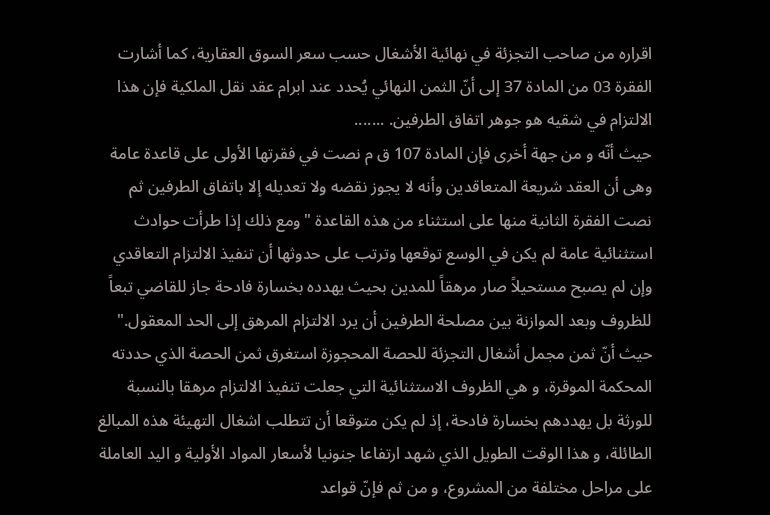اقراره من صاحب التجزئة في نهائية الأشغال حسب سعر السوق العقارية، كما أشارت الفقرة 03 من المادة 37 إلى أنّ الثمن النهائي يُحدد عند ابرام عقد نقل الملكية فإن هذا الالتزام في شقيه هو جوهر اتفاق الطرفين. .......
حيث أنّه و من جهة أخرى فإن المادة 107 ق م نصت في فقرتها الأولى على قاعدة عامة وهى أن العقد شريعة المتعاقدين وأنه لا يجوز نقضه ولا تعديله إلا باتفاق الطرفين ثم نصت الفقرة الثانية منها على استثناء من هذه القاعدة "ومع ذلك إذا طرأت حوادث استثنائية عامة لم يكن في الوسع توقعها وترتب على حدوثها أن تنفيذ الالتزام التعاقدي وإن لم يصبح مستحيلاً صار مرهقاً للمدين بحيث يهدده بخسارة فادحة جاز للقاضي تبعاً للظروف وبعد الموازنة بين مصلحة الطرفين أن يرد الالتزام المرهق إلى الحد المعقول."
حيث أنّ ثمن مجمل أشغال التجزئة للحصة المحجوزة استغرق ثمن الحصة الذي حددته المحكمة الموقرة، و هي الظروف الاستثنائية التي جعلت تنفيذ الالتزام مرهقا بالنسبة للورثة بل يهددهم بخسارة فادحة، إذ لم يكن متوقعا أن تتطلب اشغال التهيئة هذه المبالغ الطائلة، و هذا الوقت الطويل الذي شهد ارتفاعا جنونيا لأسعار المواد الأولية و اليد العاملة على مراحل مختلفة من المشروع، و من ثم فإنّ قواعد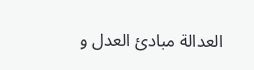العدالة مبادئ العدل و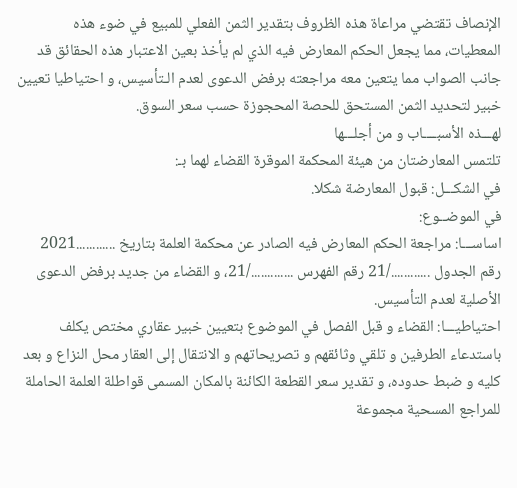الإنصاف تقتضي مراعاة هذه الظروف بتقدير الثمن الفعلي للمبيع في ضوء هذه المعطيات، مما يجعل الحكم المعارض فيه الذي لم يأخذ بعين الاعتبار هذه الحقائق قد جانب الصواب مما يتعين معه مراجعته برفض الدعوى لعدم الـتأسيس، و احتياطيا تعيين خبير لتحديد الثمن المستحق للحصة المحجوزة حسب سعر السوق.
لهـــذه الأسبــــاب و من أجلـــها
تلتمس المعارضتان من هيئة المحكمة الموقرة القضاء لهما بـ:
في الشكـــل: قبول المعارضة شكلا.
في الموضــوع:
اساســـا: مراجعة الحكم المعارض فيه الصادر عن محكمة العلمة بتاريخ ............2021 رقم الجدول ............/21 رقم الفهرس ............./21، و القضاء من جديد برفض الدعوى الأصلية لعدم التأسيس.
احتياطيـــا: القضاء و قبل الفصل في الموضوع بتعيين خبير عقاري مختص يكلف باستدعاء الطرفين و تلقي وثائقهم و تصريحاتهم و الانتقال إلى العقار محل النزاع و بعد كليه و ضبط حدوده، و تقدير سعر القطعة الكائنة بالمكان المسمى قواطلة العلمة الحاملة للمراجع المسحية مجموعة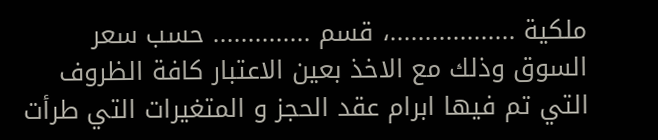ملكية ..................، قسم .............. حسب سعر السوق وذلك مع الاخذ بعين الاعتبار كافة الظروف التي تم فيها ابرام عقد الحجز و المتغيرات التي طرأت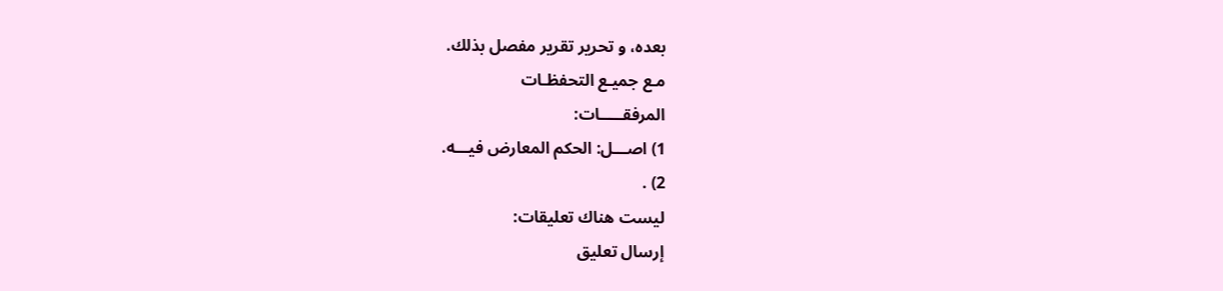بعده، و تحرير تقرير مفصل بذلك.
مـع جميـع التحفظـات
المرفقـــــات:
1) اصـــل: الحكم المعارض فيـــه.
2) .
ليست هناك تعليقات:
إرسال تعليق